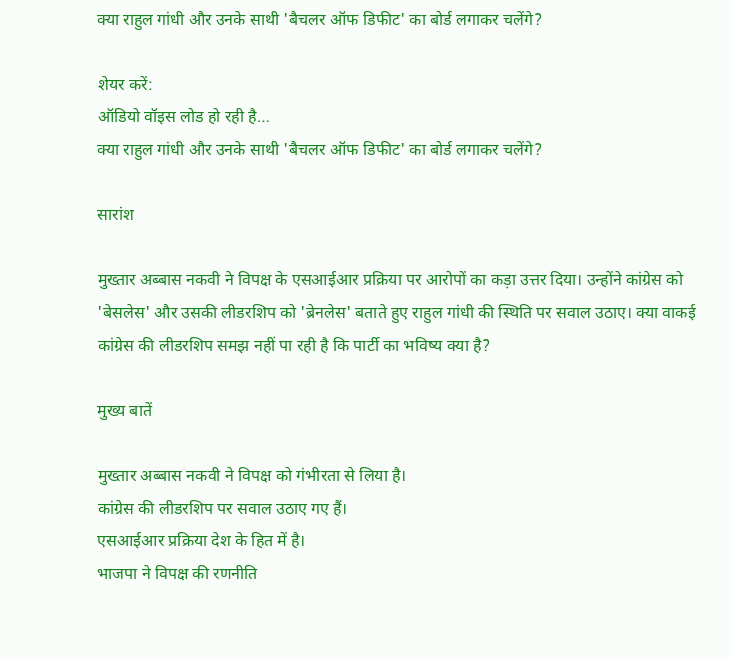क्या राहुल गांधी और उनके साथी 'बैचलर ऑफ डिफीट' का बोर्ड लगाकर चलेंगे?

शेयर करें:
ऑडियो वॉइस लोड हो रही है…
क्या राहुल गांधी और उनके साथी 'बैचलर ऑफ डिफीट' का बोर्ड लगाकर चलेंगे?

सारांश

मुख्तार अब्बास नकवी ने विपक्ष के एसआईआर प्रक्रिया पर आरोपों का कड़ा उत्तर दिया। उन्होंने कांग्रेस को 'बेसलेस' और उसकी लीडरशिप को 'ब्रेनलेस' बताते हुए राहुल गांधी की स्थिति पर सवाल उठाए। क्या वाकई कांग्रेस की लीडरशिप समझ नहीं पा रही है कि पार्टी का भविष्य क्या है?

मुख्य बातें

मुख्तार अब्बास नकवी ने विपक्ष को गंभीरता से लिया है।
कांग्रेस की लीडरशिप पर सवाल उठाए गए हैं।
एसआईआर प्रक्रिया देश के हित में है।
भाजपा ने विपक्ष की रणनीति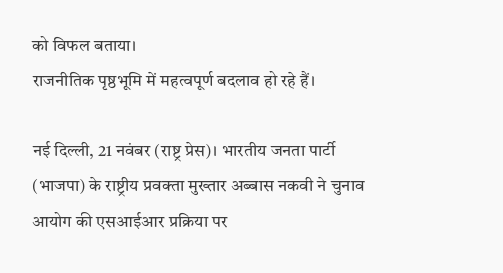को विफल बताया।
राजनीतिक पृष्ठभूमि में महत्वपूर्ण बदलाव हो रहे हैं।

नई दिल्ली, 21 नवंबर (राष्ट्र प्रेस)। भारतीय जनता पार्टी (भाजपा) के राष्ट्रीय प्रवक्ता मुख्तार अब्बास नकवी ने चुनाव आयोग की एसआईआर प्रक्रिया पर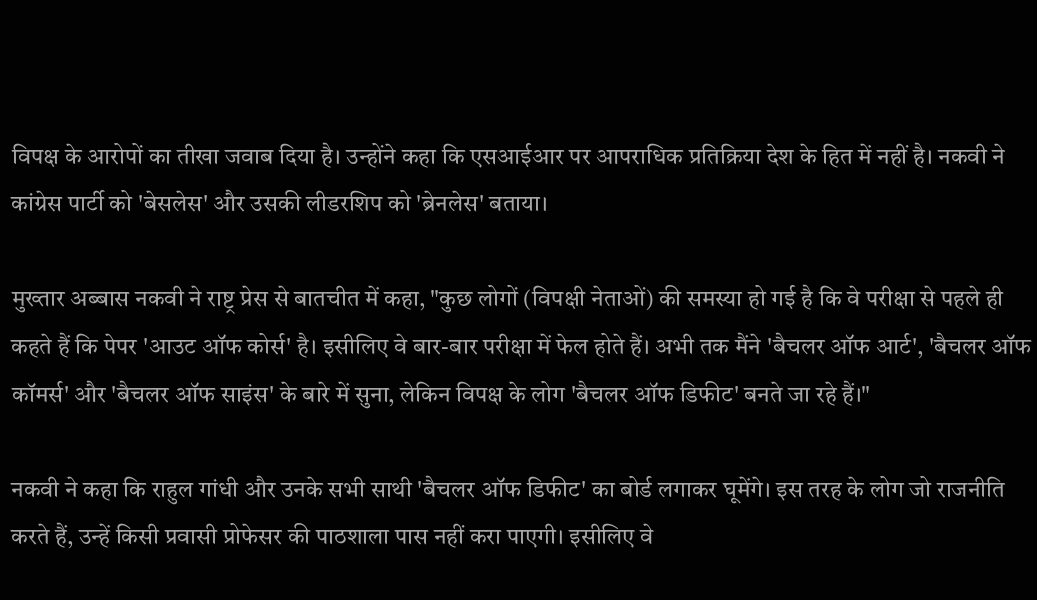विपक्ष के आरोपों का तीखा जवाब दिया है। उन्होंने कहा कि एसआईआर पर आपराधिक प्रतिक्रिया देश के हित में नहीं है। नकवी ने कांग्रेस पार्टी को 'बेसलेस' और उसकी लीडरशिप को 'ब्रेनलेस' बताया।

मुख्तार अब्बास नकवी ने राष्ट्र प्रेस से बातचीत में कहा, "कुछ लोगों (विपक्षी नेताओं) की समस्या हो गई है कि वे परीक्षा से पहले ही कहते हैं कि पेपर 'आउट ऑफ कोर्स' है। इसीलिए वे बार-बार परीक्षा में फेल होते हैं। अभी तक मैंने 'बैचलर ऑफ आर्ट', 'बैचलर ऑफ कॉमर्स' और 'बैचलर ऑफ साइंस' के बारे में सुना, लेकिन विपक्ष के लोग 'बैचलर ऑफ डिफीट' बनते जा रहे हैं।"

नकवी ने कहा कि राहुल गांधी और उनके सभी साथी 'बैचलर ऑफ डिफीट' का बोर्ड लगाकर घूमेंगे। इस तरह के लोग जो राजनीति करते हैं, उन्हें किसी प्रवासी प्रोफेसर की पाठशाला पास नहीं करा पाएगी। इसीलिए वे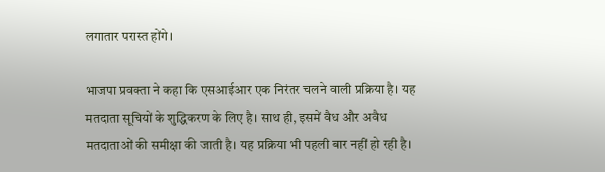लगातार परास्त होंगे।

भाजपा प्रवक्ता ने कहा कि एसआईआर एक निरंतर चलने वाली प्रक्रिया है। यह मतदाता सूचियों के शुद्धिकरण के लिए है। साथ ही, इसमें वैध और अवैध मतदाताओं की समीक्षा की जाती है। यह प्रक्रिया भी पहली बार नहीं हो रही है।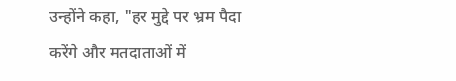उन्होंने कहा, "हर मुद्दे पर भ्रम पैदा करेंगे और मतदाताओं में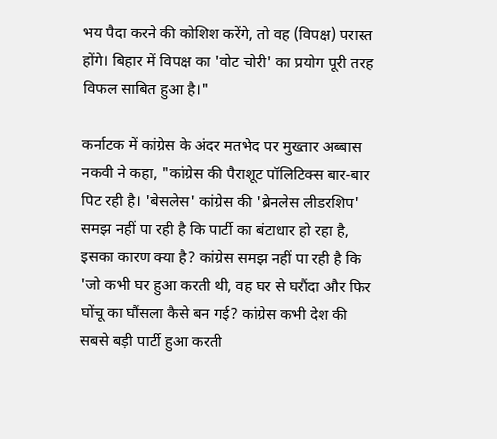भय पैदा करने की कोशिश करेंगे, तो वह (विपक्ष) परास्त होंगे। बिहार में विपक्ष का 'वोट चोरी' का प्रयोग पूरी तरह विफल साबित हुआ है।"

कर्नाटक में कांग्रेस के अंदर मतभेद पर मुख्तार अब्बास नकवी ने कहा, "कांग्रेस की पैराशूट पॉलिटिक्स बार-बार पिट रही है। 'बेसलेस' कांग्रेस की 'ब्रेनलेस लीडरशिप' समझ नहीं पा रही है कि पार्टी का बंटाधार हो रहा है, इसका कारण क्या है? कांग्रेस समझ नहीं पा रही है कि 'जो कभी घर हुआ करती थी, वह घर से घरौंदा और फिर घोंचू का घौंसला कैसे बन गई? कांग्रेस कभी देश की सबसे बड़ी पार्टी हुआ करती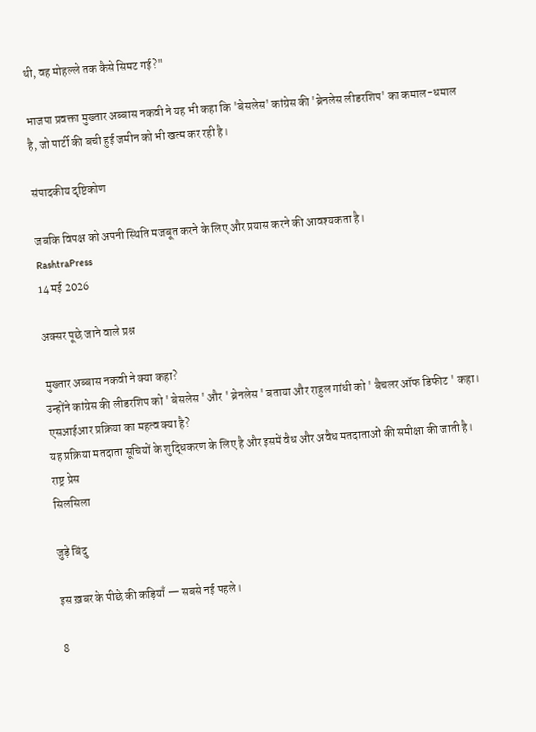थी, वह मोहल्ले तक कैसे सिमट गई?"

भाजपा प्रवक्ता मुख्तार अब्बास नकवी ने यह भी कहा कि 'बेसलेस' कांग्रेस की 'ब्रेनलेस लीडरशिप' का कमाल-धमाल है, जो पार्टी की बची हुई जमीन को भी खत्म कर रही है।

संपादकीय दृष्टिकोण

जबकि विपक्ष को अपनी स्थिति मजबूत करने के लिए और प्रयास करने की आवश्यकता है।
RashtraPress
14 मई 2026

अक्सर पूछे जाने वाले प्रश्न

मुख्तार अब्बास नकवी ने क्या कहा?
उन्होंने कांग्रेस की लीडरशिप को ' बेसलेस ' और ' ब्रेनलेस ' बताया और राहुल गांधी को ' बैचलर ऑफ डिफीट ' कहा।
एसआईआर प्रक्रिया का महत्व क्या है?
यह प्रक्रिया मतदाता सूचियों के शुद्धिकरण के लिए है और इसमें वैध और अवैध मतदाताओं की समीक्षा की जाती है।
राष्ट्र प्रेस
सिलसिला

जुड़े बिंदु

इस ख़बर के पीछे की कड़ियाँ — सबसे नई पहले।

8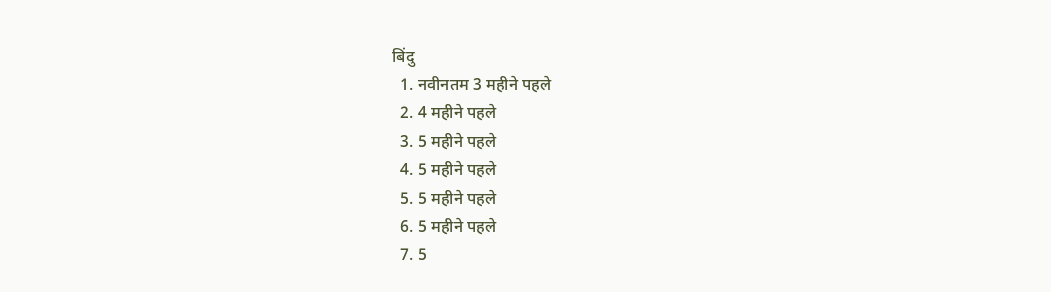बिंदु
  1. नवीनतम 3 महीने पहले
  2. 4 महीने पहले
  3. 5 महीने पहले
  4. 5 महीने पहले
  5. 5 महीने पहले
  6. 5 महीने पहले
  7. 5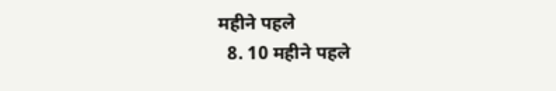महीने पहले
  8. 10 महीने पहले